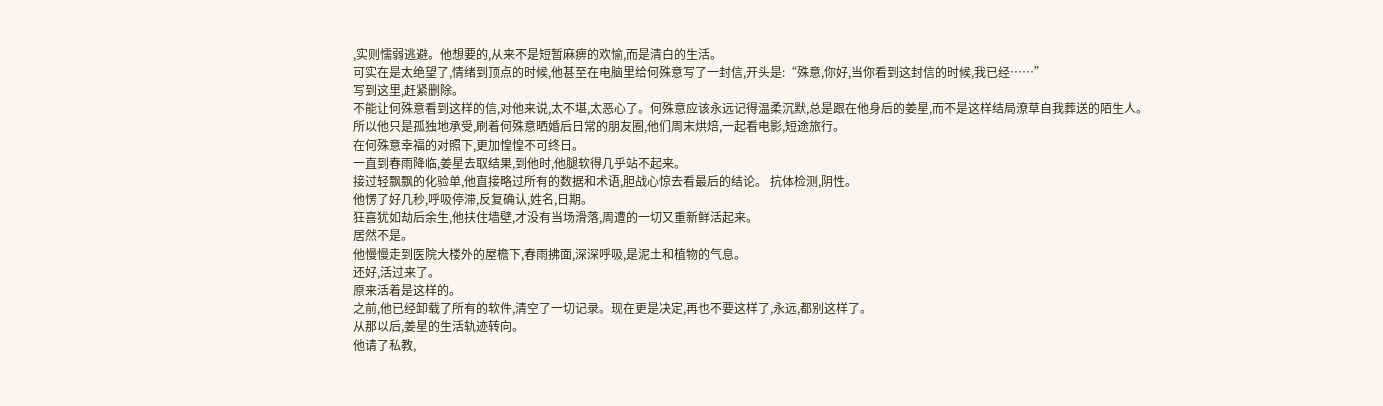,实则懦弱逃避。他想要的,从来不是短暂麻痹的欢愉,而是清白的生活。
可实在是太绝望了,情绪到顶点的时候,他甚至在电脑里给何殊意写了一封信,开头是:“殊意,你好,当你看到这封信的时候,我已经……”
写到这里,赶紧删除。
不能让何殊意看到这样的信,对他来说,太不堪,太恶心了。何殊意应该永远记得温柔沉默,总是跟在他身后的姜星,而不是这样结局潦草自我葬送的陌生人。
所以他只是孤独地承受,刷着何殊意晒婚后日常的朋友圈,他们周末烘焙,一起看电影,短途旅行。
在何殊意幸福的对照下,更加惶惶不可终日。
一直到春雨降临,姜星去取结果,到他时,他腿软得几乎站不起来。
接过轻飘飘的化验单,他直接略过所有的数据和术语,胆战心惊去看最后的结论。 抗体检测,阴性。
他愣了好几秒,呼吸停滞,反复确认,姓名,日期。
狂喜犹如劫后余生,他扶住墙壁,才没有当场滑落,周遭的一切又重新鲜活起来。
居然不是。
他慢慢走到医院大楼外的屋檐下,春雨拂面,深深呼吸,是泥土和植物的气息。
还好,活过来了。
原来活着是这样的。
之前,他已经卸载了所有的软件,清空了一切记录。现在更是决定,再也不要这样了,永远,都别这样了。
从那以后,姜星的生活轨迹转向。
他请了私教,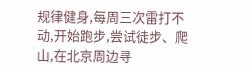规律健身,每周三次雷打不动,开始跑步,尝试徒步、爬山,在北京周边寻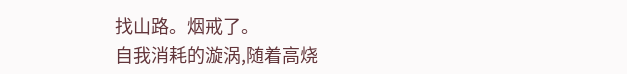找山路。烟戒了。
自我消耗的漩涡,随着高烧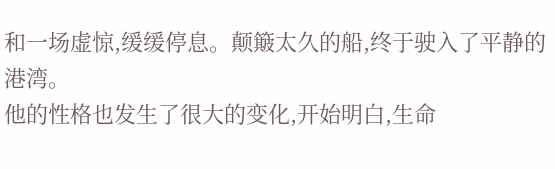和一场虚惊,缓缓停息。颠簸太久的船,终于驶入了平静的港湾。
他的性格也发生了很大的变化,开始明白,生命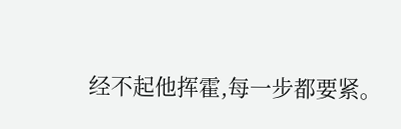经不起他挥霍,每一步都要紧。